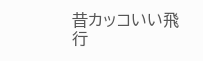昔カッコいい飛行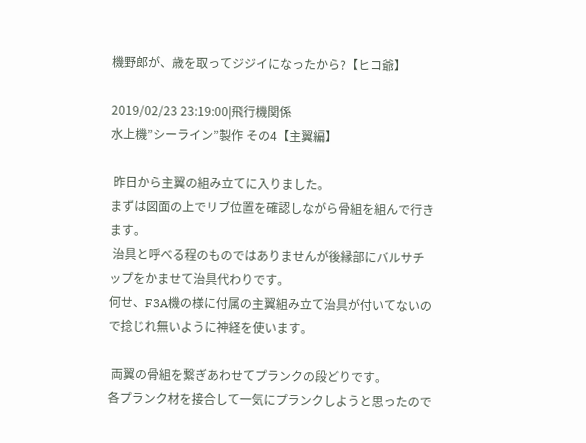機野郎が、歳を取ってジジイになったから?【ヒコ爺】

2019/02/23 23:19:00|飛行機関係
水上機”シーライン”製作 その4【主翼編】

 昨日から主翼の組み立てに入りました。
まずは図面の上でリブ位置を確認しながら骨組を組んで行きます。
 治具と呼べる程のものではありませんが後縁部にバルサチップをかませて治具代わりです。
何せ、F3A機の様に付属の主翼組み立て治具が付いてないので捻じれ無いように神経を使います。

 両翼の骨組を繋ぎあわせてプランクの段どりです。
各プランク材を接合して一気にプランクしようと思ったので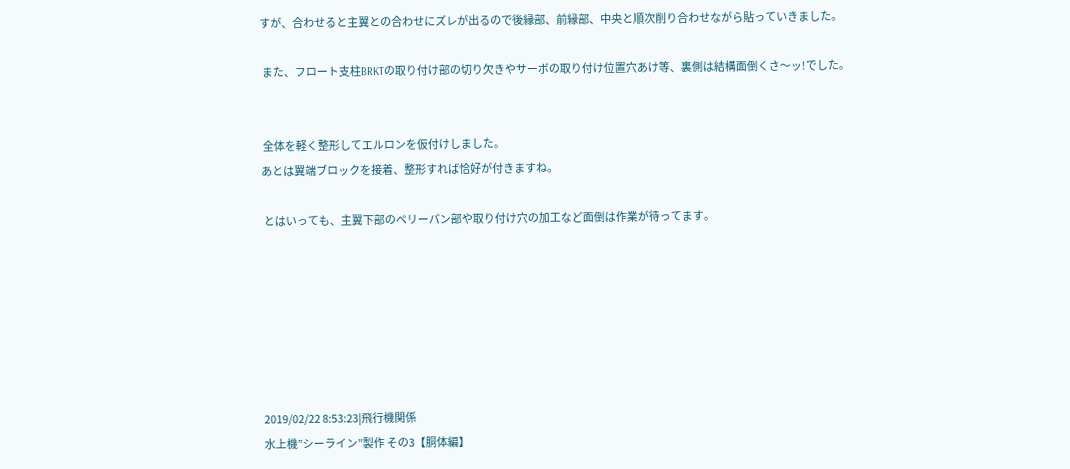すが、合わせると主翼との合わせにズレが出るので後縁部、前縁部、中央と順次削り合わせながら貼っていきました。

 また、フロート支柱BRKTの取り付け部の切り欠きやサーボの取り付け位置穴あけ等、裏側は結構面倒くさ〜ッ!でした。


 全体を軽く整形してエルロンを仮付けしました。
あとは翼端ブロックを接着、整形すれば恰好が付きますね。

 とはいっても、主翼下部のペリーパン部や取り付け穴の加工など面倒は作業が待ってます。







2019/02/22 8:53:23|飛行機関係
水上機”シーライン”製作 その3【胴体編】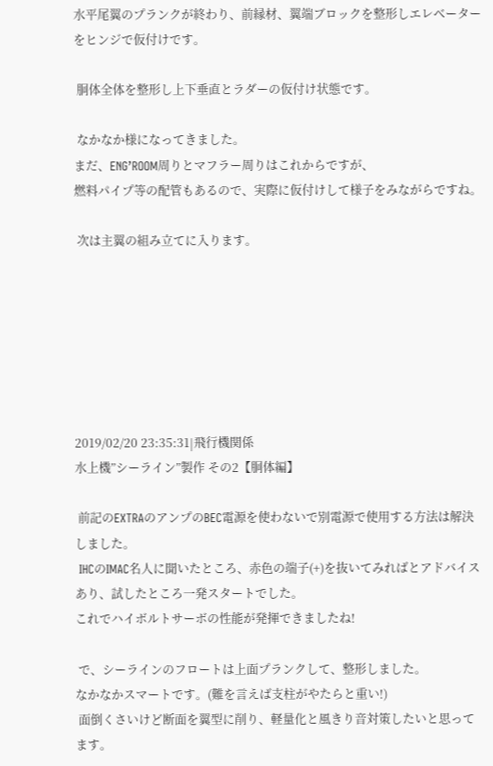水平尾翼のプランクが終わり、前縁材、翼端ブロックを整形しエレベーターをヒンジで仮付けです。

 胴体全体を整形し上下垂直とラダーの仮付け状態です。

 なかなか様になってきました。
まだ、ENG’ROOM周りとマフラー周りはこれからですが、
燃料パイプ等の配管もあるので、実際に仮付けして様子をみながらですね。

 次は主翼の組み立てに入ります。







2019/02/20 23:35:31|飛行機関係
水上機”シーライン”製作 その2【胴体編】

 前記のEXTRAのアンプのBEC電源を使わないで別電源で使用する方法は解決しました。
 IHCのIMAC名人に聞いたところ、赤色の端子(+)を抜いてみればとアドバイスあり、試したところ一発スタートでした。
これでハイボルトサーボの性能が発揮できましたね!

 で、シーラインのフロートは上面プランクして、整形しました。
なかなかスマートです。(難を言えば支柱がやたらと重い!)
 面倒くさいけど断面を翼型に削り、軽量化と風きり音対策したいと思ってます。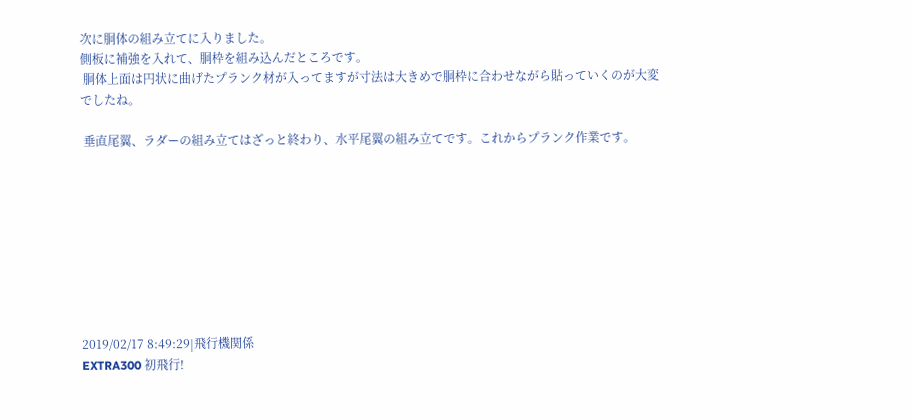次に胴体の組み立てに入りました。
側板に補強を入れて、胴枠を組み込んだところです。
 胴体上面は円状に曲げたプランク材が入ってますが寸法は大きめで胴枠に合わせながら貼っていくのが大変でしたね。

 垂直尾翼、ラダーの組み立てはざっと終わり、水平尾翼の組み立てです。これからプランク作業です。









2019/02/17 8:49:29|飛行機関係
EXTRA300 初飛行!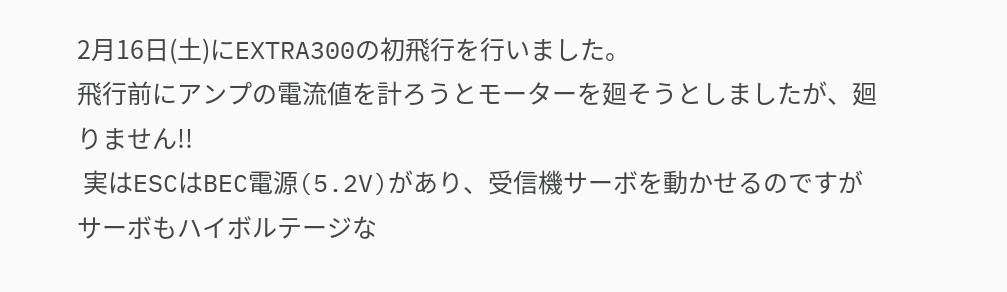2月16日(土)にEXTRA300の初飛行を行いました。
飛行前にアンプの電流値を計ろうとモーターを廻そうとしましたが、廻りません!!
 実はESCはBEC電源(5.2V)があり、受信機サーボを動かせるのですがサーボもハイボルテージな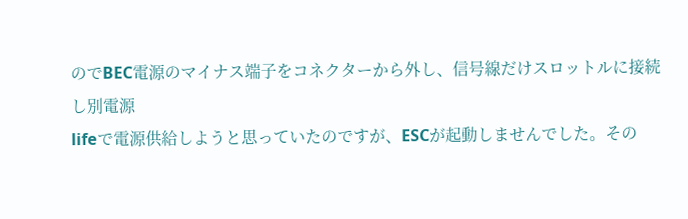のでBEC電源のマイナス端子をコネクターから外し、信号線だけスロットルに接続し別電源
lifeで電源供給しようと思っていたのですが、ESCが起動しませんでした。その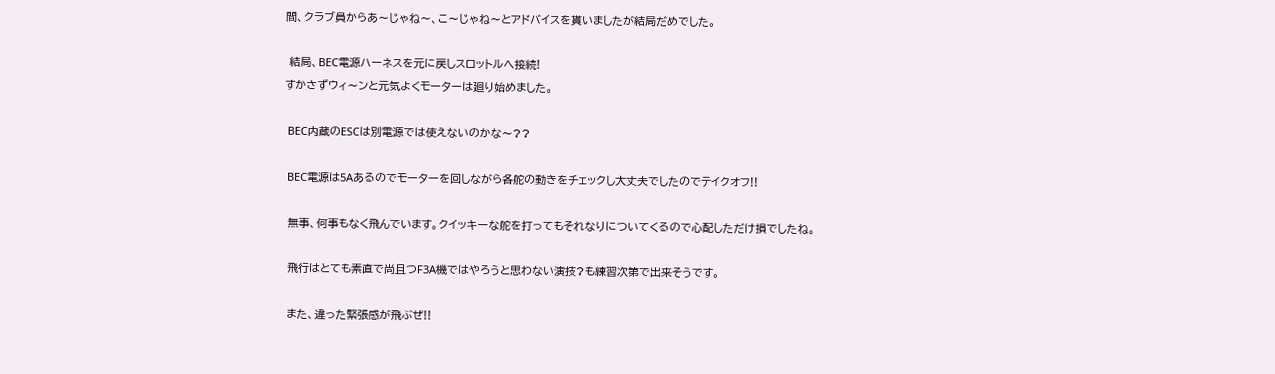間、クラブ員からあ〜じゃね〜、こ〜じゃね〜とアドバイスを貰いましたが結局だめでした。

 結局、BEC電源ハーネスを元に戻しスロットルへ接続!
すかさずウィ〜ンと元気よくモーターは廻り始めました。

 BEC内蔵のESCは別電源では使えないのかな〜??

 BEC電源は5Aあるのでモーターを回しながら各舵の動きをチェックし大丈夫でしたのでテイクオフ!!

 無事、何事もなく飛んでいます。クイッキーな舵を打ってもそれなりについてくるので心配しただけ損でしたね。

 飛行はとても素直で尚且つF3A機ではやろうと思わない演技?も練習次第で出来そうです。

 また、違った緊張感が飛ぶぜ!!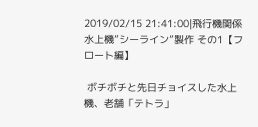2019/02/15 21:41:00|飛行機関係
水上機”シーライン”製作 その1【フロート編】

 ボチボチと先日チョイスした水上機、老舗「テトラ」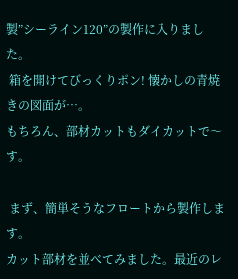製”シーライン120”の製作に入りました。
 箱を開けてびっくりポン! 懐かしの青焼きの図面が…。
もちろん、部材カットもダイカットで〜す。

 まず、簡単そうなフロートから製作します。
カット部材を並べてみました。最近のレ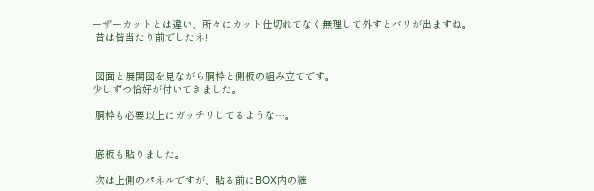ーザーカットとは違い、所々にカット仕切れてなく無理して外すとバリが出ますね。
 昔は皆当たり前でしたネ!


 図面と展開図を見ながら胴枠と側板の組み立てです。
少しずつ恰好が付いてきました。

 胴枠も必要以上にガッチリしてるような…。


 底板も貼りました。

 次は上側のパネルですが、貼る前にBOX内の継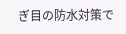ぎ目の防水対策で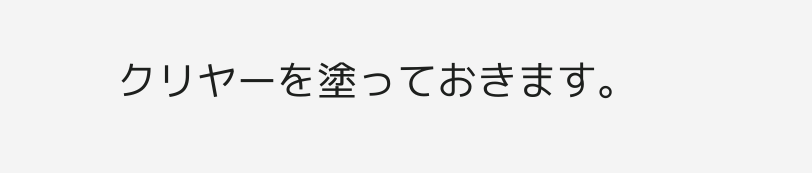クリヤーを塗っておきます。